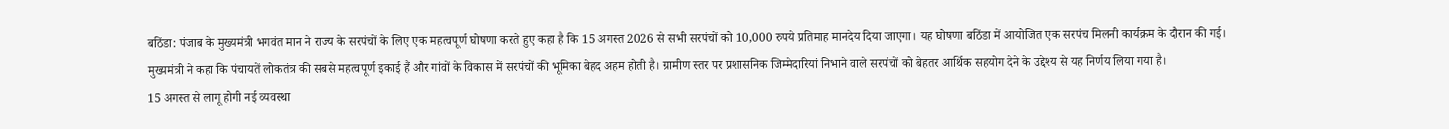बठिंडा: पंजाब के मुख्यमंत्री भगवंत मान ने राज्य के सरपंचों के लिए एक महत्वपूर्ण घोषणा करते हुए कहा है कि 15 अगस्त 2026 से सभी सरपंचों को 10,000 रुपये प्रतिमाह मानदेय दिया जाएगा। यह घोषणा बठिंडा में आयोजित एक सरपंच मिलनी कार्यक्रम के दौरान की गई।
मुख्यमंत्री ने कहा कि पंचायतें लोकतंत्र की सबसे महत्वपूर्ण इकाई हैं और गांवों के विकास में सरपंचों की भूमिका बेहद अहम होती है। ग्रामीण स्तर पर प्रशासनिक जिम्मेदारियां निभाने वाले सरपंचों को बेहतर आर्थिक सहयोग देने के उद्देश्य से यह निर्णय लिया गया है।
15 अगस्त से लागू होगी नई व्यवस्था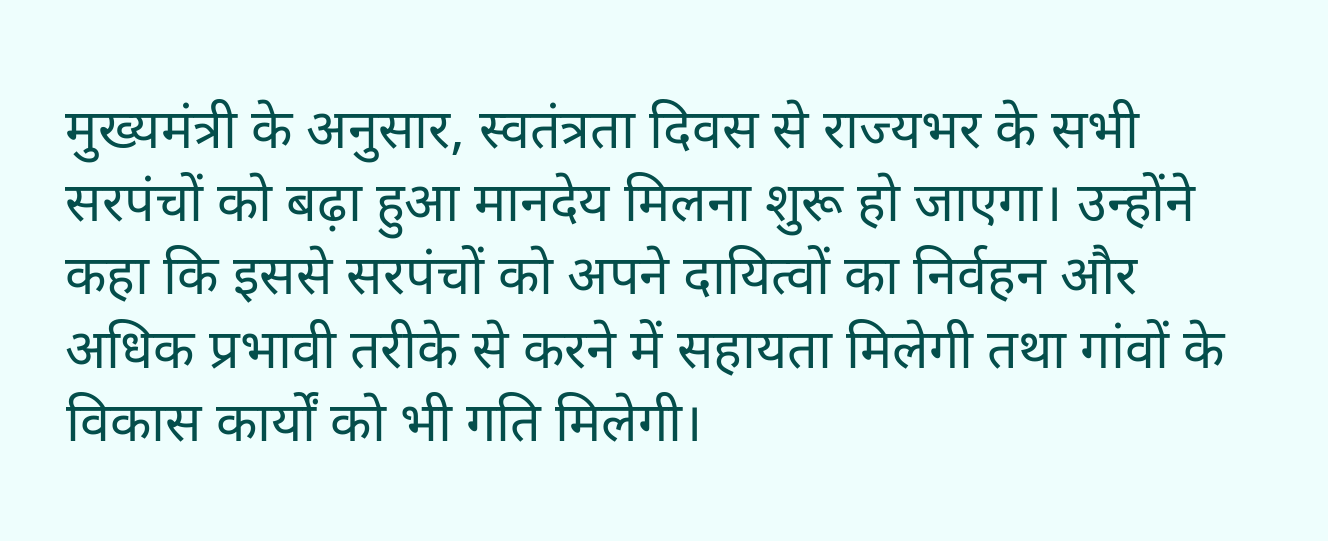मुख्यमंत्री के अनुसार, स्वतंत्रता दिवस से राज्यभर के सभी सरपंचों को बढ़ा हुआ मानदेय मिलना शुरू हो जाएगा। उन्होंने कहा कि इससे सरपंचों को अपने दायित्वों का निर्वहन और अधिक प्रभावी तरीके से करने में सहायता मिलेगी तथा गांवों के विकास कार्यों को भी गति मिलेगी।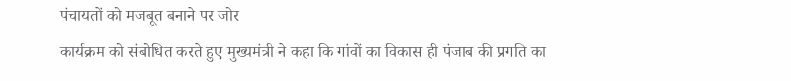पंचायतों को मजबूत बनाने पर जोर
कार्यक्रम को संबोधित करते हुए मुख्यमंत्री ने कहा कि गांवों का विकास ही पंजाब की प्रगति का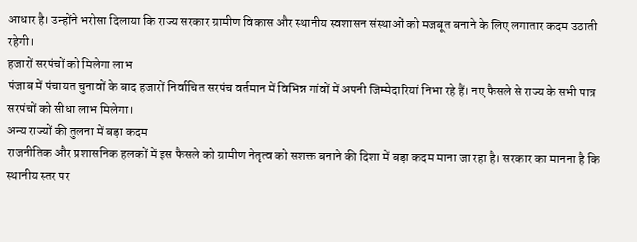आधार है। उन्होंने भरोसा दिलाया कि राज्य सरकार ग्रामीण विकास और स्थानीय स्वशासन संस्थाओं को मजबूत बनाने के लिए लगातार कदम उठाती रहेगी।
हजारों सरपंचों को मिलेगा लाभ
पंजाब में पंचायत चुनावों के बाद हजारों निर्वाचित सरपंच वर्तमान में विभिन्न गांवों में अपनी जिम्मेदारियां निभा रहे हैं। नए फैसले से राज्य के सभी पात्र सरपंचों को सीधा लाभ मिलेगा।
अन्य राज्यों की तुलना में बड़ा कदम
राजनीतिक और प्रशासनिक हलकों में इस फैसले को ग्रामीण नेतृत्व को सशक्त बनाने की दिशा में बड़ा कदम माना जा रहा है। सरकार का मानना है कि स्थानीय स्तर पर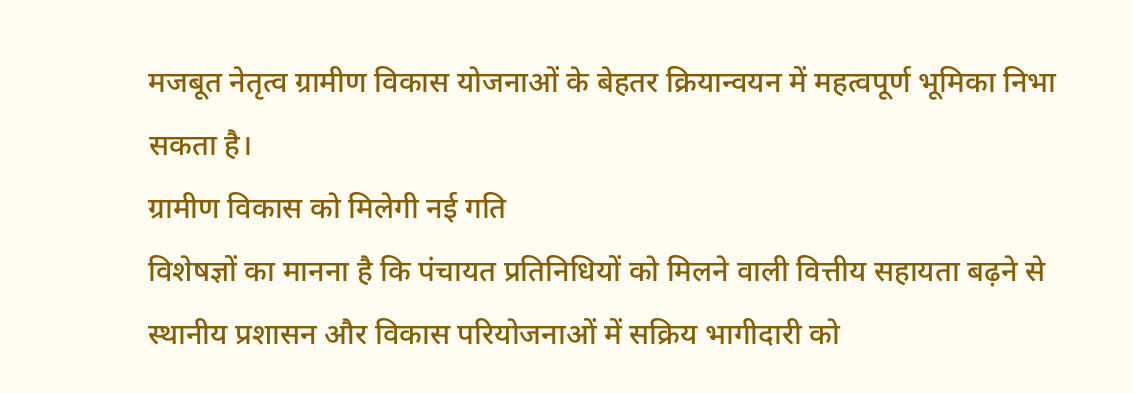मजबूत नेतृत्व ग्रामीण विकास योजनाओं के बेहतर क्रियान्वयन में महत्वपूर्ण भूमिका निभा सकता है।
ग्रामीण विकास को मिलेगी नई गति
विशेषज्ञों का मानना है कि पंचायत प्रतिनिधियों को मिलने वाली वित्तीय सहायता बढ़ने से स्थानीय प्रशासन और विकास परियोजनाओं में सक्रिय भागीदारी को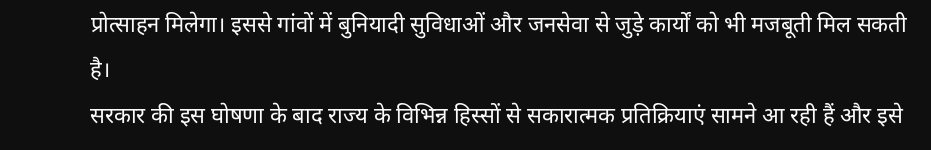प्रोत्साहन मिलेगा। इससे गांवों में बुनियादी सुविधाओं और जनसेवा से जुड़े कार्यों को भी मजबूती मिल सकती है।
सरकार की इस घोषणा के बाद राज्य के विभिन्न हिस्सों से सकारात्मक प्रतिक्रियाएं सामने आ रही हैं और इसे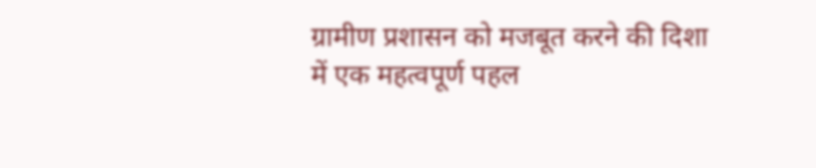ग्रामीण प्रशासन को मजबूत करने की दिशा में एक महत्वपूर्ण पहल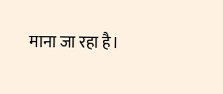माना जा रहा है।